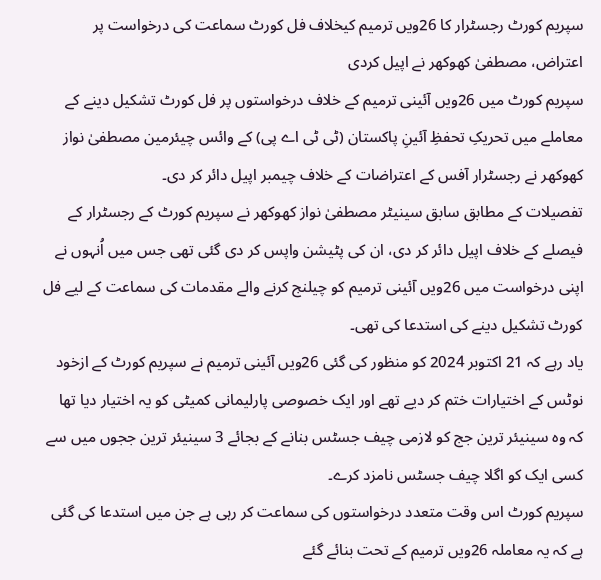سپریم کورٹ رجسٹرار کا 26ویں ترمیم کیخلاف فل کورٹ سماعت کی درخواست پر اعتراض، مصطفیٰ کھوکھر نے اپیل کردی
سپریم کورٹ میں 26ویں آئینی ترمیم کے خلاف درخواستوں پر فل کورٹ تشکیل دینے کے معاملے میں تحریکِ تحفظِ آئینِ پاکستان (ٹی ٹی اے پی) کے وائس چیئرمین مصطفیٰ نواز کھوکھر نے رجسٹرار آفس کے اعتراضات کے خلاف چیمبر اپیل دائر کر دی۔
تفصیلات کے مطابق سابق سینیٹر مصطفیٰ نواز کھوکھر نے سپریم کورٹ کے رجسٹرار کے فیصلے کے خلاف اپیل دائر کر دی، ان کی پٹیشن واپس کر دی گئی تھی جس میں اُنہوں نے اپنی درخواست میں 26ویں آئینی ترمیم کو چیلنج کرنے والے مقدمات کی سماعت کے لیے فل کورٹ تشکیل دینے کی استدعا کی تھی۔
یاد رہے کہ 21 اکتوبر 2024 کو منظور کی گئی 26ویں آئینی ترمیم نے سپریم کورٹ کے ازخود نوٹس کے اختیارات ختم کر دیے تھے اور ایک خصوصی پارلیمانی کمیٹی کو یہ اختیار دیا تھا کہ وہ سینیئر ترین جج کو لازمی چیف جسٹس بنانے کے بجائے 3 سینیئر ترین ججوں میں سے کسی ایک کو اگلا چیف جسٹس نامزد کرے۔
سپریم کورٹ اس وقت متعدد درخواستوں کی سماعت کر رہی ہے جن میں استدعا کی گئی ہے کہ یہ معاملہ 26ویں ترمیم کے تحت بنائے گئے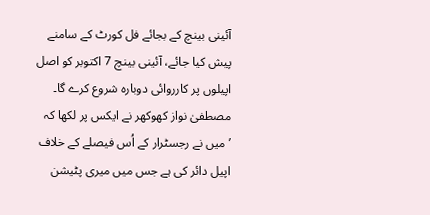آئینی بینچ کے بجائے فل کورٹ کے سامنے پیش کیا جائے، آئینی بینچ 7 اکتوبر کو اصل اپیلوں پر کارروائی دوبارہ شروع کرے گا۔
مصطفیٰ نواز کھوکھر نے ایکس پر لکھا کہ ’میں نے رجسٹرار کے اُس فیصلے کے خلاف اپیل دائر کی ہے جس میں میری پٹیشن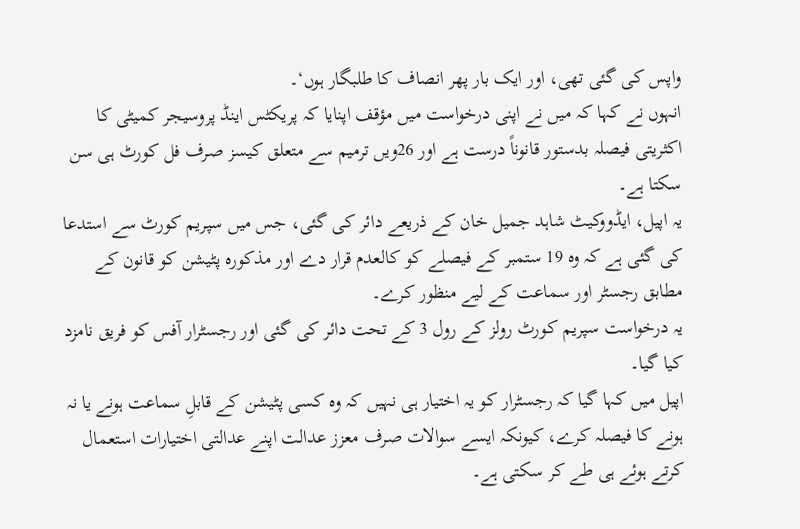واپس کی گئی تھی، اور ایک بار پھر انصاف کا طلبگار ہوں‘۔
انہوں نے کہا کہ میں نے اپنی درخواست میں مؤقف اپنایا کہ پریکٹس اینڈ پروسیجر کمیٹی کا اکثریتی فیصلہ بدستور قانوناً درست ہے اور 26ویں ترمیم سے متعلق کیسز صرف فل کورٹ ہی سن سکتا ہے۔
یہ اپیل، ایڈووکیٹ شاہد جمیل خان کے ذریعے دائر کی گئی، جس میں سپریم کورٹ سے استدعا کی گئی ہے کہ وہ 19 ستمبر کے فیصلے کو کالعدم قرار دے اور مذکورہ پٹیشن کو قانون کے مطابق رجسٹر اور سماعت کے لیے منظور کرے۔
یہ درخواست سپریم کورٹ رولز کے رول 3 کے تحت دائر کی گئی اور رجسٹرار آفس کو فریق نامزد کیا گیا۔
اپیل میں کہا گیا کہ رجسٹرار کو یہ اختیار ہی نہیں کہ وہ کسی پٹیشن کے قابلِ سماعت ہونے یا نہ ہونے کا فیصلہ کرے، کیونکہ ایسے سوالات صرف معزز عدالت اپنے عدالتی اختیارات استعمال کرتے ہوئے ہی طے کر سکتی ہے۔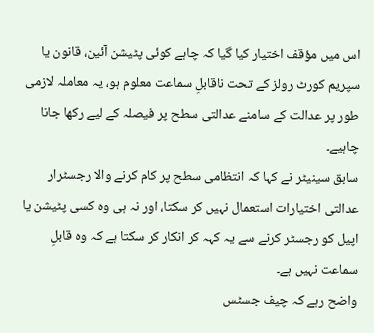اس میں مؤقف اختیار کیا گیا کہ چاہے کوئی پٹیشن آئین، قانون یا سپریم کورٹ رولز کے تحت ناقابلِ سماعت معلوم ہو، یہ معاملہ لازمی طور پر عدالت کے سامنے عدالتی سطح پر فیصلہ کے لیے رکھا جانا چاہیے۔
سابق سینیٹر نے کہا کہ انتظامی سطح پر کام کرنے والا رجسٹرار عدالتی اختیارات استعمال نہیں کر سکتا، اور نہ ہی وہ کسی پٹیشن یا اپیل کو رجسٹر کرنے سے یہ کہہ کر انکار کر سکتا ہے کہ وہ قابلِ سماعت نہیں ہے۔
واضح رہے کہ چیف جسٹس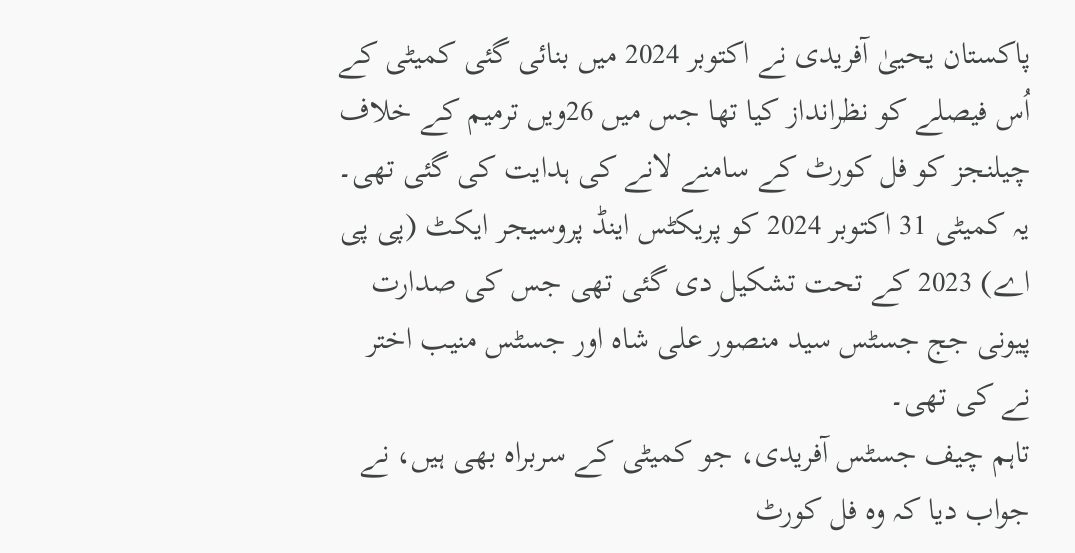پاکستان یحییٰ آفریدی نے اکتوبر 2024 میں بنائی گئی کمیٹی کے اُس فیصلے کو نظرانداز کیا تھا جس میں 26ویں ترمیم کے خلاف چیلنجز کو فل کورٹ کے سامنے لانے کی ہدایت کی گئی تھی۔
یہ کمیٹی 31 اکتوبر 2024 کو پریکٹس اینڈ پروسیجر ایکٹ (پی پی اے) 2023 کے تحت تشکیل دی گئی تھی جس کی صدارت پیونی جج جسٹس سید منصور علی شاہ اور جسٹس منیب اختر نے کی تھی۔
تاہم چیف جسٹس آفریدی، جو کمیٹی کے سربراہ بھی ہیں، نے جواب دیا کہ وہ فل کورٹ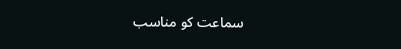سماعت کو مناسب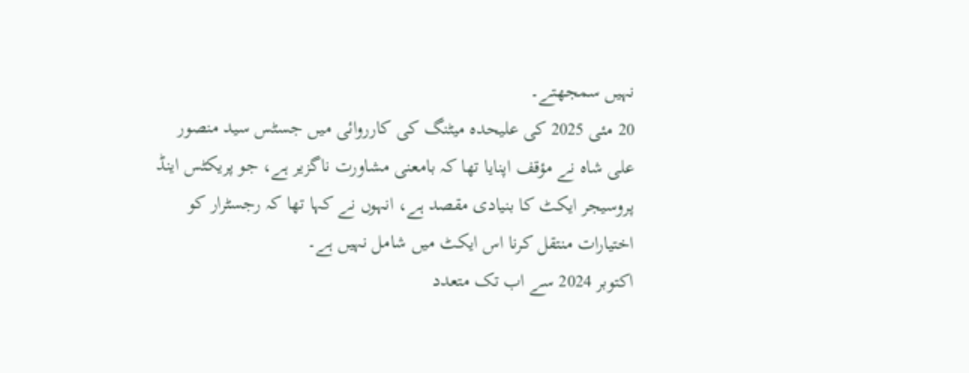نہیں سمجھتے۔
20 مئی 2025 کی علیحدہ میٹنگ کی کارروائی میں جسٹس سید منصور علی شاہ نے مؤقف اپنایا تھا کہ بامعنی مشاورت ناگزیر ہے، جو پریکٹس اینڈ پروسیجر ایکٹ کا بنیادی مقصد ہے، انہوں نے کہا تھا کہ رجسٹرار کو اختیارات منتقل کرنا اس ایکٹ میں شامل نہیں ہے۔
اکتوبر 2024 سے اب تک متعدد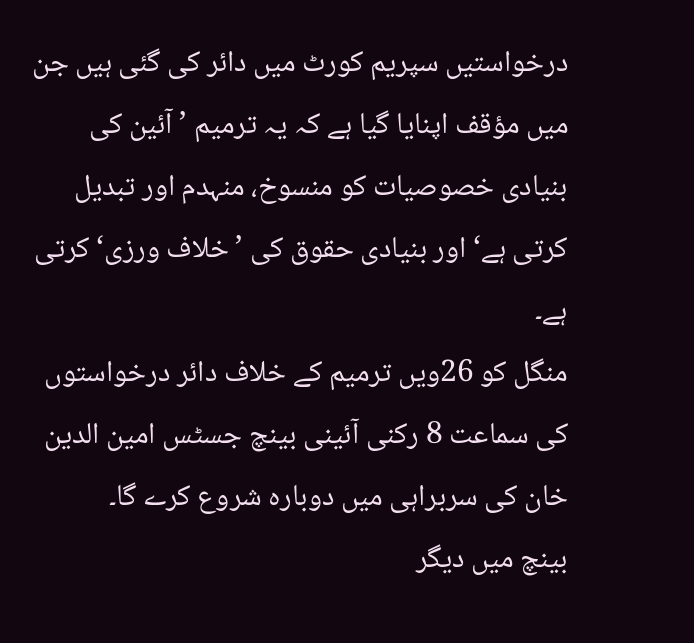درخواستیں سپریم کورٹ میں دائر کی گئی ہیں جن میں مؤقف اپنایا گیا ہے کہ یہ ترمیم ’آئین کی بنیادی خصوصیات کو منسوخ، منہدم اور تبدیل کرتی ہے‘ اور بنیادی حقوق کی ’خلاف ورزی‘ کرتی ہے۔
منگل کو 26ویں ترمیم کے خلاف دائر درخواستوں کی سماعت 8 رکنی آئینی بینچ جسٹس امین الدین خان کی سربراہی میں دوبارہ شروع کرے گا۔
بینچ میں دیگر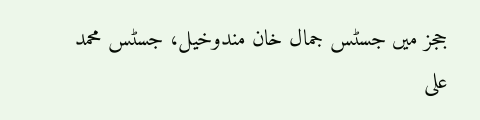ججز میں جسٹس جمال خان مندوخیل، جسٹس محمد علی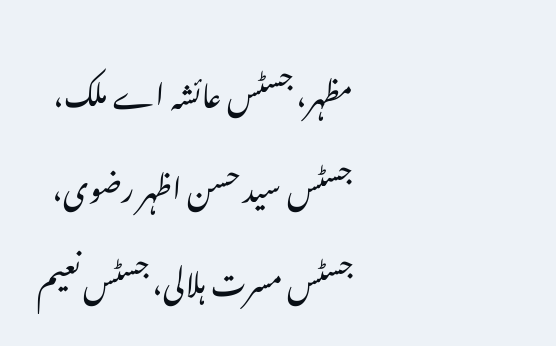مظہر، جسٹس عائشہ اے ملک، جسٹس سید حسن اظہر رضوی، جسٹس مسرت ہلالی، جسٹس نعیم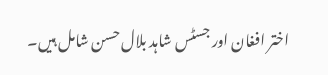اختر افغان اور جسٹس شاہد بلال حسن شامل ہیں۔